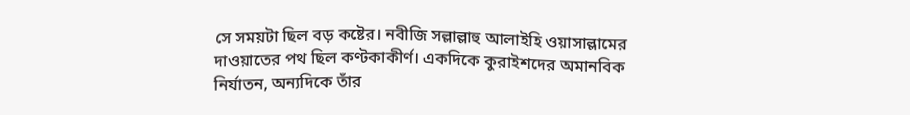সে সময়টা ছিল বড় কষ্টের। নবীজি সল্লাল্লাহু আলাইহি ওয়াসাল্লামের দাওয়াতের পথ ছিল কণ্টকাকীর্ণ। একদিকে কুরাইশদের অমানবিক নির্যাতন, অন্যদিকে তাঁর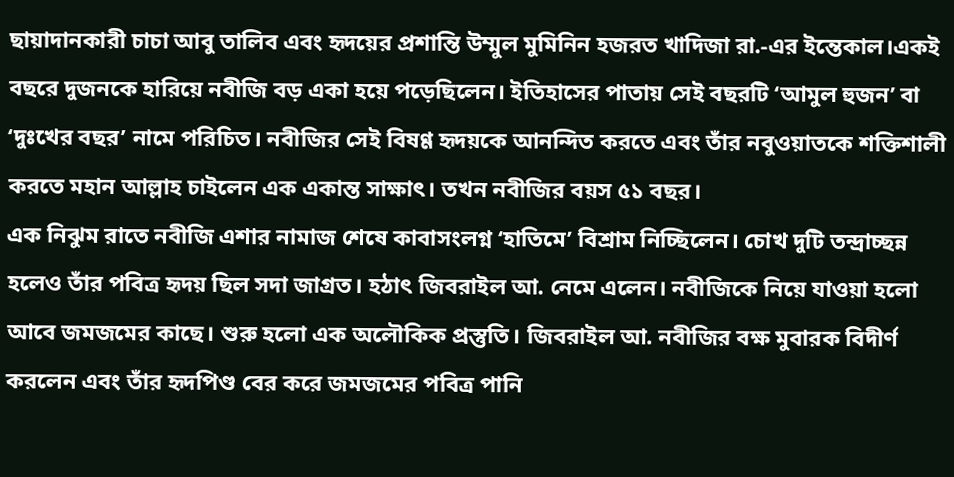ছায়াদানকারী চাচা আবু তালিব এবং হৃদয়ের প্রশান্তি উম্মুল মুমিনিন হজরত খাদিজা রা.-এর ইন্তেকাল।একই বছরে দুজনকে হারিয়ে নবীজি বড় একা হয়ে পড়েছিলেন। ইতিহাসের পাতায় সেই বছরটি ‘আমুল হুজন’ বা ‘দুঃখের বছর’ নামে পরিচিত। নবীজির সেই বিষণ্ণ হৃদয়কে আনন্দিত করতে এবং তাঁর নবুওয়াতকে শক্তিশালী করতে মহান আল্লাহ চাইলেন এক একান্ত সাক্ষাৎ। তখন নবীজির বয়স ৫১ বছর।
এক নিঝুম রাতে নবীজি এশার নামাজ শেষে কাবাসংলগ্ন ‘হাতিমে’ বিশ্রাম নিচ্ছিলেন। চোখ দুটি তন্দ্রাচ্ছন্ন হলেও তাঁর পবিত্র হৃদয় ছিল সদা জাগ্রত। হঠাৎ জিবরাইল আ. নেমে এলেন। নবীজিকে নিয়ে যাওয়া হলো আবে জমজমের কাছে। শুরু হলো এক অলৌকিক প্রস্তুতি। জিবরাইল আ. নবীজির বক্ষ মুবারক বিদীর্ণ করলেন এবং তাঁর হৃদপিণ্ড বের করে জমজমের পবিত্র পানি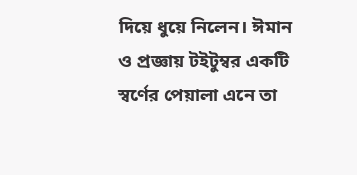দিয়ে ধুয়ে নিলেন। ঈমান ও প্রজ্ঞায় টইটুম্বর একটি স্বর্ণের পেয়ালা এনে তা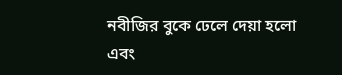নবীজির বুকে ঢেলে দেয়া হলো এবং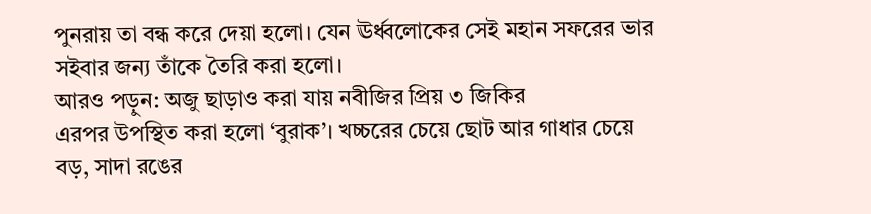পুনরায় তা বন্ধ করে দেয়া হলো। যেন ঊর্ধ্বলোকের সেই মহান সফরের ভার সইবার জন্য তাঁকে তৈরি করা হলো।
আরও পড়ুন: অজু ছাড়াও করা যায় নবীজির প্রিয় ৩ জিকির
এরপর উপস্থিত করা হলো ‘বুরাক’। খচ্চরের চেয়ে ছোট আর গাধার চেয়ে বড়, সাদা রঙের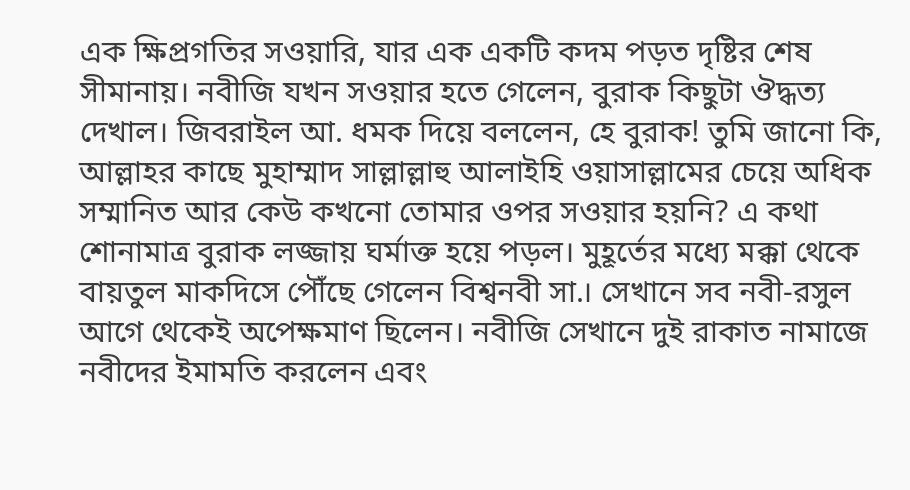এক ক্ষিপ্রগতির সওয়ারি, যার এক একটি কদম পড়ত দৃষ্টির শেষ সীমানায়। নবীজি যখন সওয়ার হতে গেলেন, বুরাক কিছুটা ঔদ্ধত্য দেখাল। জিবরাইল আ. ধমক দিয়ে বললেন, হে বুরাক! তুমি জানো কি, আল্লাহর কাছে মুহাম্মাদ সাল্লাল্লাহু আলাইহি ওয়াসাল্লামের চেয়ে অধিক সম্মানিত আর কেউ কখনো তোমার ওপর সওয়ার হয়নি? এ কথা শোনামাত্র বুরাক লজ্জায় ঘর্মাক্ত হয়ে পড়ল। মুহূর্তের মধ্যে মক্কা থেকে বায়তুল মাকদিসে পৌঁছে গেলেন বিশ্বনবী সা.। সেখানে সব নবী-রসুল আগে থেকেই অপেক্ষমাণ ছিলেন। নবীজি সেখানে দুই রাকাত নামাজে নবীদের ইমামতি করলেন এবং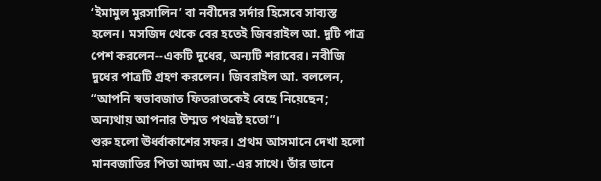‘ইমামুল মুরসালিন’ বা নবীদের সর্দার হিসেবে সাব্যস্ত হলেন। মসজিদ থেকে বের হতেই জিবরাইল আ. দুটি পাত্র পেশ করলেন--একটি দুধের, অন্যটি শরাবের। নবীজি দুধের পাত্রটি গ্রহণ করলেন। জিবরাইল আ. বললেন, “আপনি স্বভাবজাত ফিতরাতকেই বেছে নিয়েছেন; অন্যথায় আপনার উম্মত পথভ্রষ্ট হতো”।
শুরু হলো ঊর্ধ্বাকাশের সফর। প্রথম আসমানে দেখা হলো মানবজাতির পিতা আদম আ.-এর সাথে। তাঁর ডানে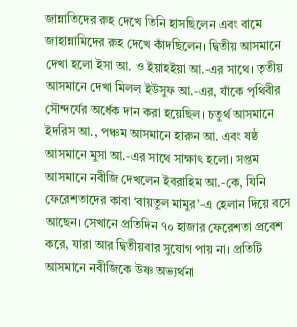জান্নাতিদের রুহ দেখে তিনি হাসছিলেন এবং বামে জাহান্নামিদের রুহ দেখে কাঁদছিলেন। দ্বিতীয় আসমানে দেখা হলো ইসা আ. ও ইয়াহইয়া আ.-এর সাথে। তৃতীয় আসমানে দেখা মিলল ইউসুফ আ.-এর, যাঁকে পৃথিবীর সৌন্দর্যের অর্ধেক দান করা হয়েছিল। চতুর্থ আসমানে ইদরিস আ., পঞ্চম আসমানে হারুন আ. এবং ষষ্ঠ আসমানে মুসা আ.-এর সাথে সাক্ষাৎ হলো। সপ্তম আসমানে নবীজি দেখলেন ইবরাহিম আ.-কে, যিনি ফেরেশতাদের কাবা ‘বায়তুল মামুর’-এ হেলান দিয়ে বসে আছেন। সেখানে প্রতিদিন ৭০ হাজার ফেরেশতা প্রবেশ করে, যারা আর দ্বিতীয়বার সুযোগ পায় না। প্রতিটি আসমানে নবীজিকে উষ্ণ অভ্যর্থনা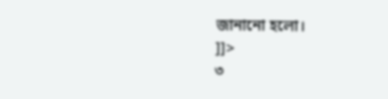জানানো হলো।
]]>
৩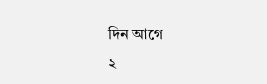দিন আগে
২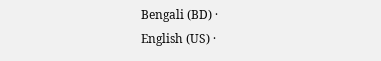Bengali (BD) ·
English (US) ·